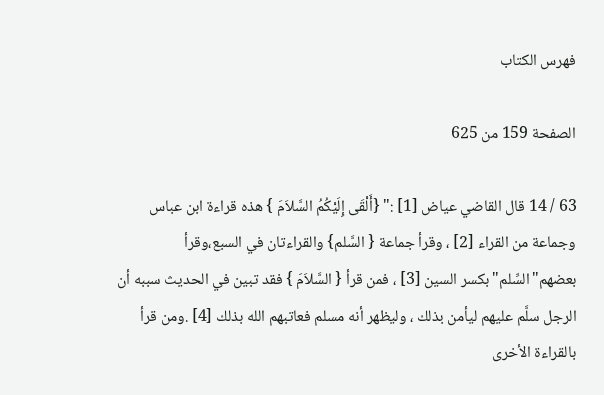فهرس الكتاب

الصفحة 159 من 625

63 / 14 قال القاضي عياض [1] :" {أَلْقَى إِلَيْكُمُ السَّلاَمَ } هذه قراءة ابن عباس وجماعة من القراء [2] ، وقرأ جماعة { السَّلم} والقراءتان في السبع،وقرأ بعضهم"السِّلم"بكسر السين [3] ، فمن قرأ { السَّلاَمَ } فقد تبين في الحديث سببه أن الرجل سلَّم عليهم ليأمن بذلك ، وليظهر أنه مسلم فعاتبهم الله بذلك [4] .ومن قرأ بالقراءة الأخرى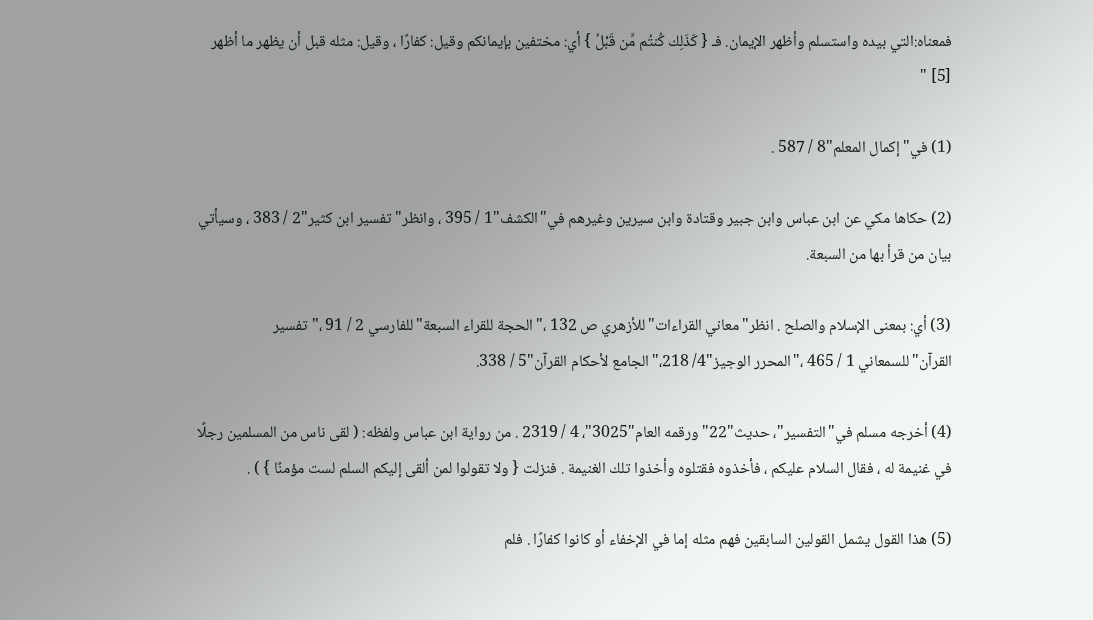فمعناه:التي بيده واستسلم وأظهر الإيمان. فـ { كَذَلِك كُنتُم مِّن قَبْلُ } أي: مختفين بإيمانكم وقيل: كفارًا ، وقيل: مثله قبل أن يظهر ما أظهر [5] "

(1) في"إكمال المعلم"8 / 587 .

(2) حكاها مكي عن ابن عباس وابن جبير وقتادة وابن سيرين وغيرهم في"الكشف"1 / 395 ، وانظر"تفسير ابن كثير"2 / 383 ، وسيأتي بيان من قرأ بها من السبعة.

(3) أي: بمعنى الإسلام والصلح . انظر"معاني القراءات"للأزهري ص 132 ،"الحجة للقراء السبعة"للفارسي 2 / 91 ،"تفسير القرآن"للسمعاني 1 / 465 ،"المحرر الوجيز"4/ 218،"الجامع لأحكام القرآن"5 / 338.

(4) أخرجه مسلم في"التفسير"، حديث"22"ورقمه العام"3025"، 4 / 2319 . من رواية ابن عباس ولفظه: ( لقى ناس من المسلمين رجلًا في غنيمة له ، فقال السلام عليكم ، فأخذوه فقتلوه وأخذوا تلك الغنيمة . فنزلت { ولا تقولوا لمن ألقى إليكم السلم لست مؤمنًا } ) .

(5) هذا القول يشمل القولين السابقين فهم مثله إما في الإخفاء أو كانوا كفارًا . فلم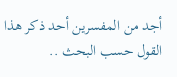أجد من المفسرين أحد ذكر هذا القول حسب البحث ..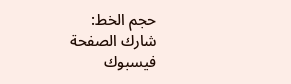حجم الخط:
شارك الصفحة
فيسبوك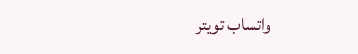واتساب تويتر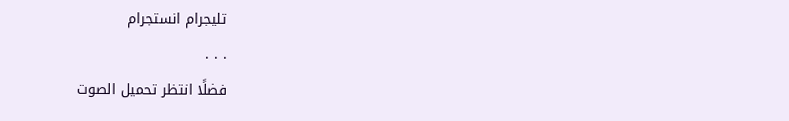تليجرام انستجرام
. . .
فضلًا انتظر تحميل الصوت